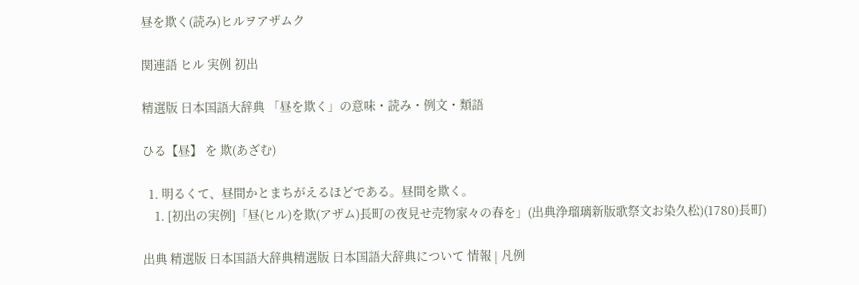昼を欺く(読み)ヒルヲアザムク

関連語 ヒル 実例 初出

精選版 日本国語大辞典 「昼を欺く」の意味・読み・例文・類語

ひる【昼】 を 欺(あざむ)

  1. 明るくて、昼間かとまちがえるほどである。昼間を欺く。
    1. [初出の実例]「昼(ヒル)を欺(アザム)長町の夜見せ売物家々の春を」(出典浄瑠璃新版歌祭文お染久松)(1780)長町)

出典 精選版 日本国語大辞典精選版 日本国語大辞典について 情報 | 凡例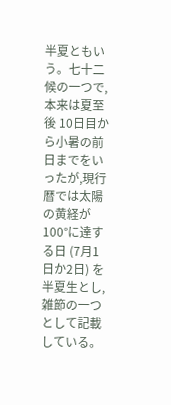半夏ともいう。七十二候の一つで,本来は夏至後 10日目から小暑の前日までをいったが,現行暦では太陽の黄経が 100°に達する日 (7月1日か2日) を半夏生とし,雑節の一つとして記載している。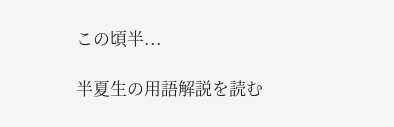この頃半...

半夏生の用語解説を読む